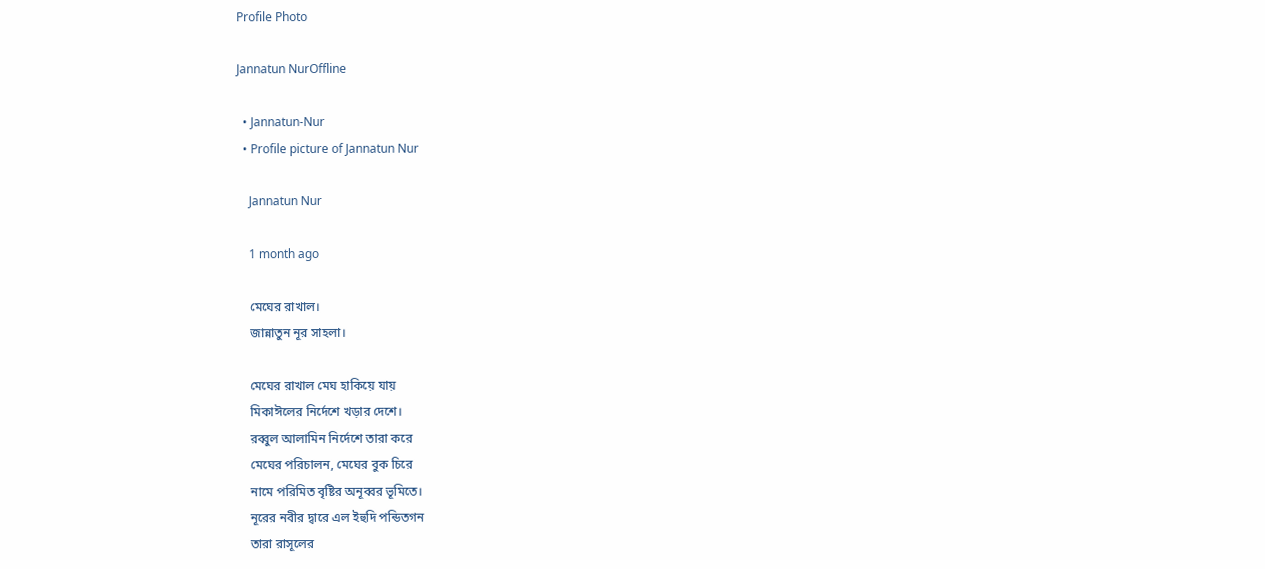Profile Photo

Jannatun NurOffline

  • Jannatun-Nur
  • Profile picture of Jannatun Nur

    Jannatun Nur

    1 month ago

    মেঘের রাখাল।
    জান্নাতুন নূর সাহলা।

    মেঘের রাখাল মেঘ হাকিয়ে যায়
    মিকাঈলের নির্দেশে খড়ার দেশে।
    রব্বুল আলামিন নির্দেশে তারা করে
    মেঘের পরিচালন, মেঘের বুক চিরে
    নামে পরিমিত বৃষ্টির অনূব্বর ভূমিতে।
    নূরের নবীর দ্বারে এল ইহুদি পন্ডিতগন
    তারা রাসূলের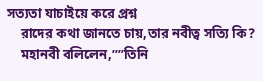সত্যতা যাচাইয়ে করে প্রশ্ন
    রাদের কথা জানতে চায়,তার নবীত্ব সত্যি কি?
    মহানবী বলিলেন,’’”তিনি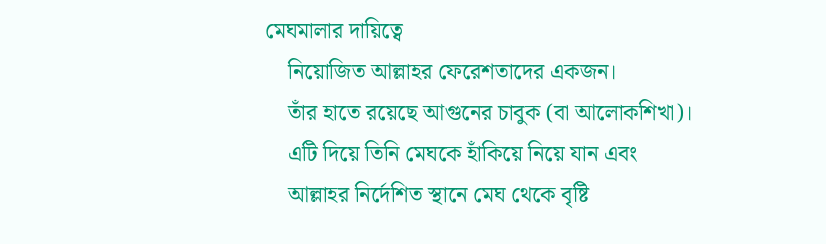মেঘমালার দায়িত্বে
    নিয়োজিত আল্লাহর ফেরেশতাদের একজন।
    তাঁর হাতে রয়েছে আগুনের চাবুক (বা আলোকশিখা)।
    এটি দিয়ে তিনি মেঘকে হাঁকিয়ে নিয়ে যান এবং
    আল্লাহর নির্দেশিত স্থানে মেঘ থেকে বৃষ্টি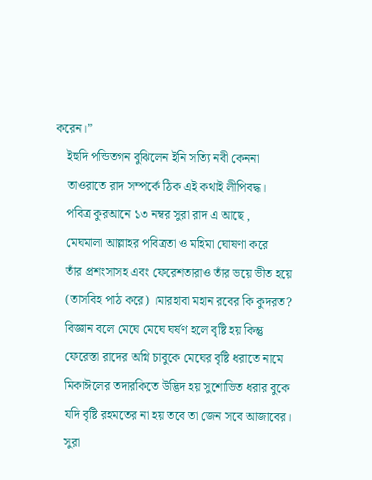করেন।”
    ইহুদি পন্ডিতগন বুঝিলেন ইনি সত্যি নবী কেননা
    তাওরাতে রাদ সম্পর্কে ঠিক এই কথাই লীপিবদ্ধ।
    পবিত্র কুরআনে ১৩ নম্বর সুরা রাদ এ আছে ,
    মেঘমালা আল্লাহর পবিত্রতা ও মহিমা ঘোষণা করে
    তাঁর প্রশংসাসহ এবং ফেরেশতারাও তাঁর ভয়ে ভীত হয়ে
    (তাসবিহ পাঠ করে) ।মারহাবা মহান রবের কি কুদরত?
    বিজ্ঞান বলে মেঘে মেঘে ঘর্ষণ হলে বৃষ্টি হয় কিন্তু
    ফেরেস্তা রাদের অগ্নি চাবুকে মেঘের বৃষ্টি ধরাতে নামে
    মিকাঈলের তদারকিতে উদ্ভিদ হয় সুশোভিত ধরার বুকে
    যদি বৃষ্টি রহমতের না হয় তবে তা জেন সবে আজাবের।
    সুরা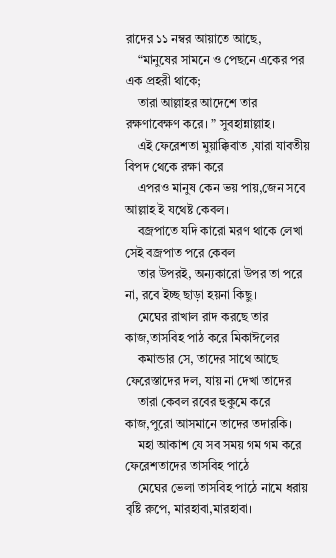রাদের ১১ নম্বর আয়াতে আছে,
    “মানুষের সামনে ও পেছনে একের পর এক প্রহরী থাকে;
    তারা আল্লাহর আদেশে তার রক্ষণাবেক্ষণ করে। ” সুবহান্নাল্লাহ।
    এই ফেরেশতা মুয়াক্কিবাত ,যারা যাবতীয় বিপদ থেকে রক্ষা করে
    এপরও মানুষ কেন ভয় পায়,জেন সবে আল্লাহ ই যথেষ্ট কেবল।
    বজ্রপাতে যদি কারো মরণ থাকে লেখা সেই বজ্রপাত পরে কেবল
    তার উপরই, অন্যকারো উপর তা পরে না, রবে ইচ্ছ ছাড়া হয়না কিছু।
    মেঘের রাখাল রাদ করছে তার কাজ,তাসবিহ পাঠ করে মিকাঈলের
    কমান্ডার সে, তাদের সাথে আছে ফেরেস্তাদের দল, যায় না দেখা তাদের
    তারা কেবল রবের হুকুমে করে কাজ,পুরো আসমানে তাদের তদারকি।
    মহা আকাশ যে সব সময় গম গম করে ফেরেশতাদের তাসবিহ পাঠে
    মেঘের ভেলা তাসবিহ পাঠে নামে ধরায় বৃষ্টি রুপে, মারহাবা,মারহাবা।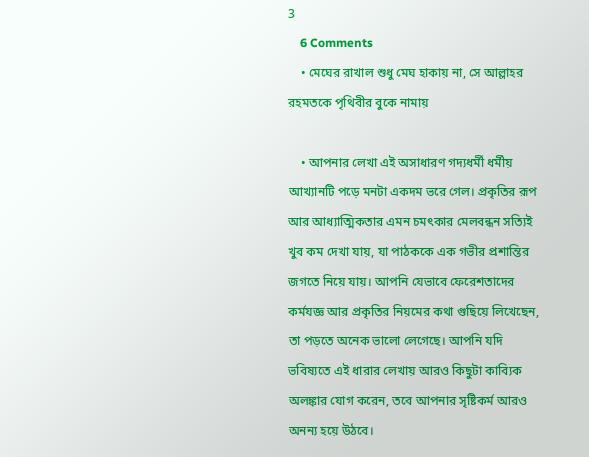3
    6 Comments
    • মেঘের রাখাল শুধু মেঘ হাকায় না, সে আল্লাহর রহমতকে পৃথিবীর বুকে নামায়

    • আপনার লেখা এই অসাধারণ গদ্যধর্মী ধর্মীয় আখ্যানটি পড়ে মনটা একদম ভরে গেল। প্রকৃতির রূপ আর আধ্যাত্মিকতার এমন চমৎকার মেলবন্ধন সত্যিই খুব কম দেখা যায়, যা পাঠককে এক গভীর প্রশান্তির জগতে নিয়ে যায়। আপনি যেভাবে ফেরেশতাদের কর্মযজ্ঞ আর প্রকৃতির নিয়মের কথা গুছিয়ে লিখেছেন, তা পড়তে অনেক ভালো লেগেছে। আপনি যদি ভবিষ্যতে এই ধারার লেখায় আরও কিছুটা কাব্যিক অলঙ্কার যোগ করেন, তবে আপনার সৃষ্টিকর্ম আরও অনন্য হয়ে উঠবে।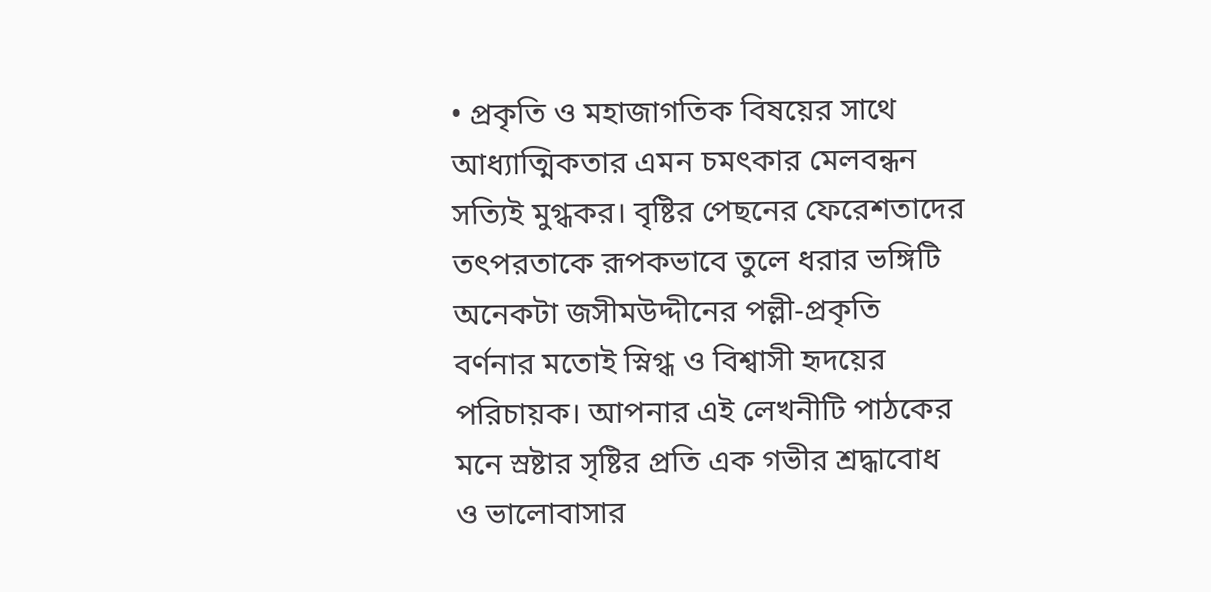• প্রকৃতি ও মহাজাগতিক বিষয়ের সাথে আধ্যাত্মিকতার এমন চমৎকার মেলবন্ধন সত্যিই মুগ্ধকর। বৃষ্টির পেছনের ফেরেশতাদের তৎপরতাকে রূপকভাবে তুলে ধরার ভঙ্গিটি অনেকটা জসীমউদ্দীনের পল্লী-প্রকৃতি বর্ণনার মতোই স্নিগ্ধ ও বিশ্বাসী হৃদয়ের পরিচায়ক। আপনার এই লেখনীটি পাঠকের মনে স্রষ্টার সৃষ্টির প্রতি এক গভীর শ্রদ্ধাবোধ ও ভালোবাসার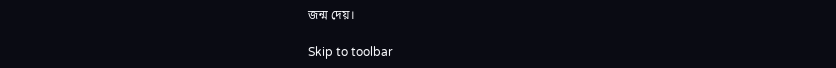জন্ম দেয়।

Skip to toolbar